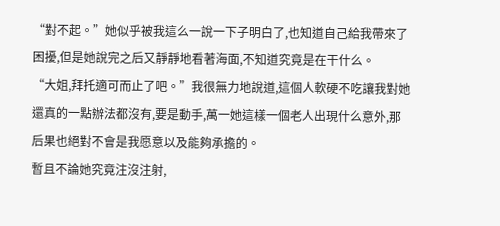“對不起。”她似乎被我這么一說一下子明白了,也知道自己給我帶來了困擾,但是她說完之后又靜靜地看著海面,不知道究竟是在干什么。
“大姐,拜托適可而止了吧。”我很無力地說道,這個人軟硬不吃讓我對她還真的一點辦法都沒有,要是動手,萬一她這樣一個老人出現什么意外,那后果也絕對不會是我愿意以及能夠承擔的。
暫且不論她究竟注沒注射,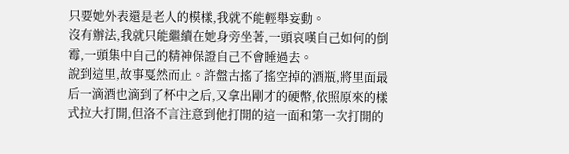只要她外表還是老人的模樣,我就不能輕舉妄動。
沒有辦法,我就只能繼續在她身旁坐著,一頭哀嘆自己如何的倒霉,一頭集中自己的精神保證自己不會睡過去。
說到這里,故事戛然而止。許盤古搖了搖空掉的酒瓶,將里面最后一滴酒也滴到了杯中之后,又拿出剛才的硬幣,依照原來的樣式拉大打開,但洛不言注意到他打開的這一面和第一次打開的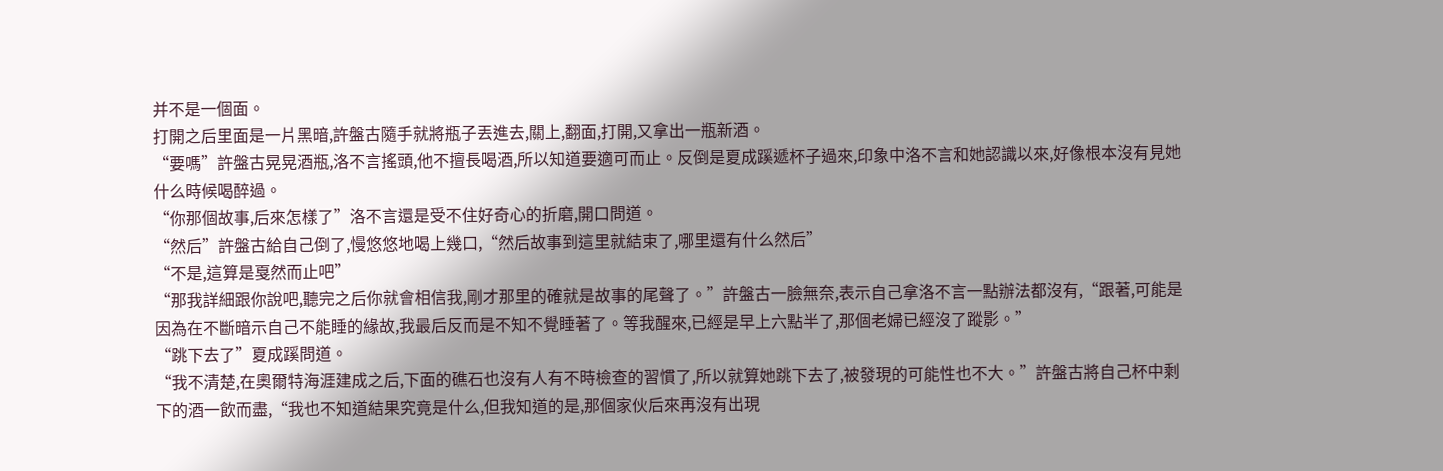并不是一個面。
打開之后里面是一片黑暗,許盤古隨手就將瓶子丟進去,關上,翻面,打開,又拿出一瓶新酒。
“要嗎”許盤古晃晃酒瓶,洛不言搖頭,他不擅長喝酒,所以知道要適可而止。反倒是夏成蹊遞杯子過來,印象中洛不言和她認識以來,好像根本沒有見她什么時候喝醉過。
“你那個故事,后來怎樣了”洛不言還是受不住好奇心的折磨,開口問道。
“然后”許盤古給自己倒了,慢悠悠地喝上幾口,“然后故事到這里就結束了,哪里還有什么然后”
“不是,這算是戛然而止吧”
“那我詳細跟你說吧,聽完之后你就會相信我,剛才那里的確就是故事的尾聲了。”許盤古一臉無奈,表示自己拿洛不言一點辦法都沒有,“跟著,可能是因為在不斷暗示自己不能睡的緣故,我最后反而是不知不覺睡著了。等我醒來,已經是早上六點半了,那個老婦已經沒了蹤影。”
“跳下去了”夏成蹊問道。
“我不清楚,在奧爾特海涯建成之后,下面的礁石也沒有人有不時檢查的習慣了,所以就算她跳下去了,被發現的可能性也不大。”許盤古將自己杯中剩下的酒一飲而盡,“我也不知道結果究竟是什么,但我知道的是,那個家伙后來再沒有出現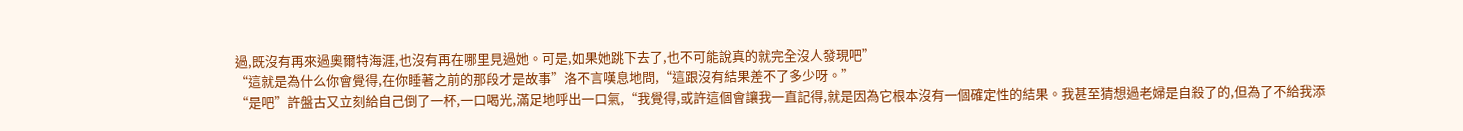過,既沒有再來過奧爾特海涯,也沒有再在哪里見過她。可是,如果她跳下去了,也不可能說真的就完全沒人發現吧”
“這就是為什么你會覺得,在你睡著之前的那段才是故事”洛不言嘆息地問,“這跟沒有結果差不了多少呀。”
“是吧”許盤古又立刻給自己倒了一杯,一口喝光,滿足地呼出一口氣,“我覺得,或許這個會讓我一直記得,就是因為它根本沒有一個確定性的結果。我甚至猜想過老婦是自殺了的,但為了不給我添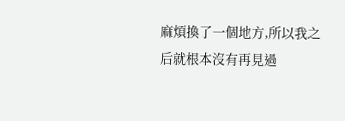麻煩換了一個地方,所以我之后就根本沒有再見過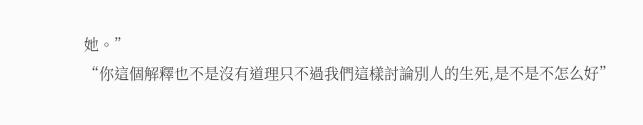她。”
“你這個解釋也不是沒有道理只不過我們這樣討論別人的生死,是不是不怎么好”